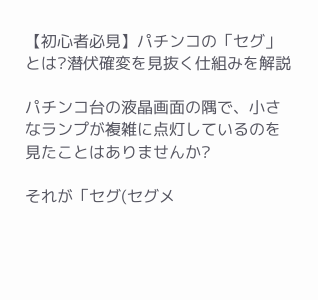【初心者必見】パチンコの「セグ」とは?潜伏確変を見抜く仕組みを解説

パチンコ台の液晶画面の隅で、小さなランプが複雑に点灯しているのを見たことはありませんか?

それが「セグ(セグメ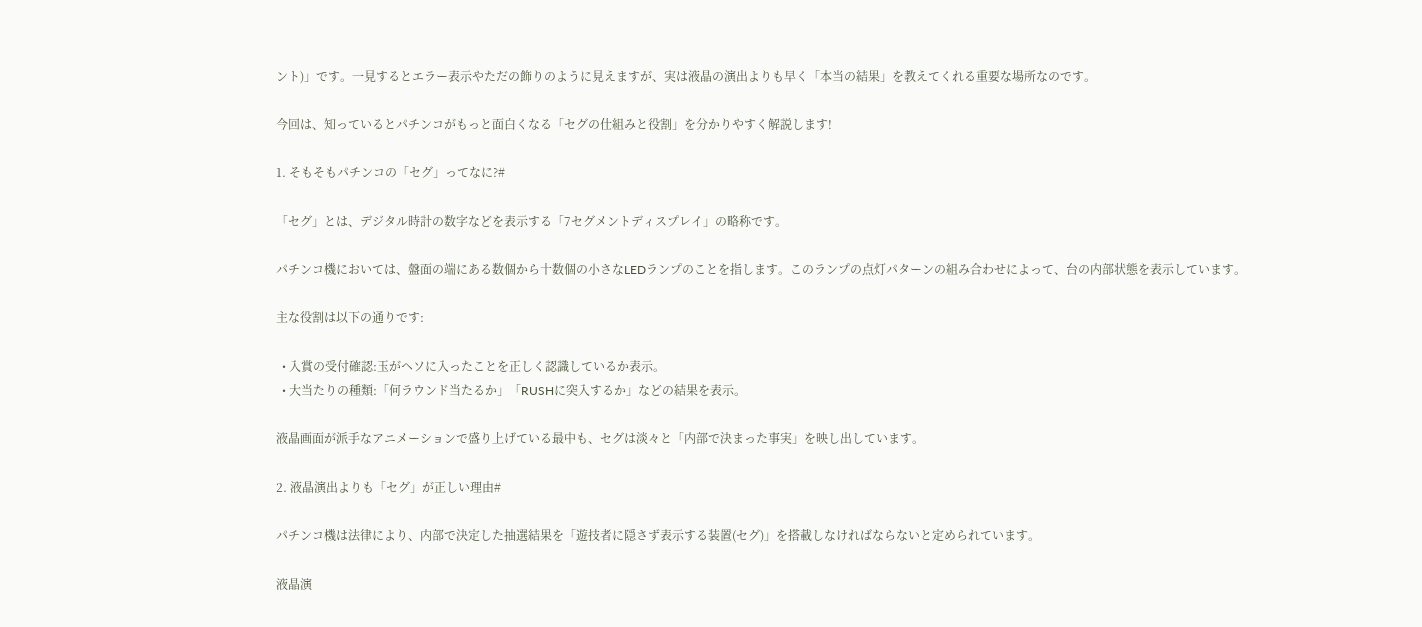ント)」です。一見するとエラー表示やただの飾りのように見えますが、実は液晶の演出よりも早く「本当の結果」を教えてくれる重要な場所なのです。

今回は、知っているとパチンコがもっと面白くなる「セグの仕組みと役割」を分かりやすく解説します!

1. そもそもパチンコの「セグ」ってなに?#

「セグ」とは、デジタル時計の数字などを表示する「7セグメントディスプレイ」の略称です。

パチンコ機においては、盤面の端にある数個から十数個の小さなLEDランプのことを指します。このランプの点灯パターンの組み合わせによって、台の内部状態を表示しています。

主な役割は以下の通りです:

  • 入賞の受付確認:玉がヘソに入ったことを正しく認識しているか表示。
  • 大当たりの種類:「何ラウンド当たるか」「RUSHに突入するか」などの結果を表示。

液晶画面が派手なアニメーションで盛り上げている最中も、セグは淡々と「内部で決まった事実」を映し出しています。

2. 液晶演出よりも「セグ」が正しい理由#

パチンコ機は法律により、内部で決定した抽選結果を「遊技者に隠さず表示する装置(セグ)」を搭載しなければならないと定められています。

液晶演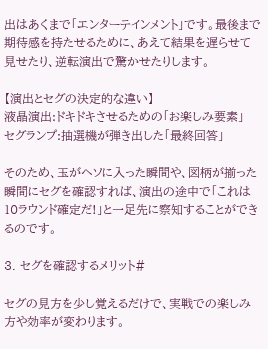出はあくまで「エンターテインメント」です。最後まで期待感を持たせるために、あえて結果を遅らせて見せたり、逆転演出で驚かせたりします。

【演出とセグの決定的な違い】
液晶演出:ドキドキさせるための「お楽しみ要素」
セグランプ:抽選機が弾き出した「最終回答」

そのため、玉がヘソに入った瞬間や、図柄が揃った瞬間にセグを確認すれば、演出の途中で「これは10ラウンド確定だ!」と一足先に察知することができるのです。

3. セグを確認するメリット#

セグの見方を少し覚えるだけで、実戦での楽しみ方や効率が変わります。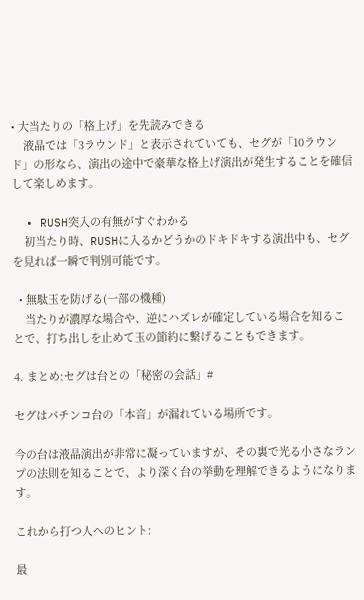• 大当たりの「格上げ」を先読みできる
    液晶では「3ラウンド」と表示されていても、セグが「10ラウンド」の形なら、演出の途中で豪華な格上げ演出が発生することを確信して楽しめます。

  • RUSH突入の有無がすぐわかる
    初当たり時、RUSHに入るかどうかのドキドキする演出中も、セグを見れば一瞬で判別可能です。

  • 無駄玉を防げる(一部の機種)
    当たりが濃厚な場合や、逆にハズレが確定している場合を知ることで、打ち出しを止めて玉の節約に繋げることもできます。

4. まとめ:セグは台との「秘密の会話」#

セグはパチンコ台の「本音」が漏れている場所です。

今の台は液晶演出が非常に凝っていますが、その裏で光る小さなランプの法則を知ることで、より深く台の挙動を理解できるようになります。

これから打つ人へのヒント:

最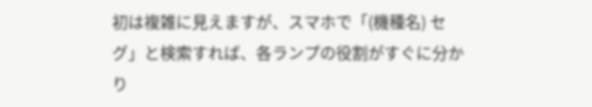初は複雑に見えますが、スマホで「(機種名) セグ」と検索すれば、各ランプの役割がすぐに分かり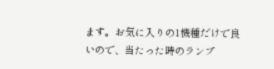ます。お気に入りの1機種だけで良いので、当たった時のランプ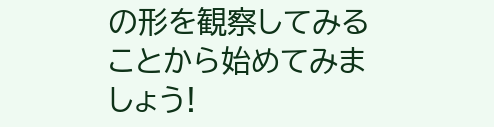の形を観察してみることから始めてみましょう!